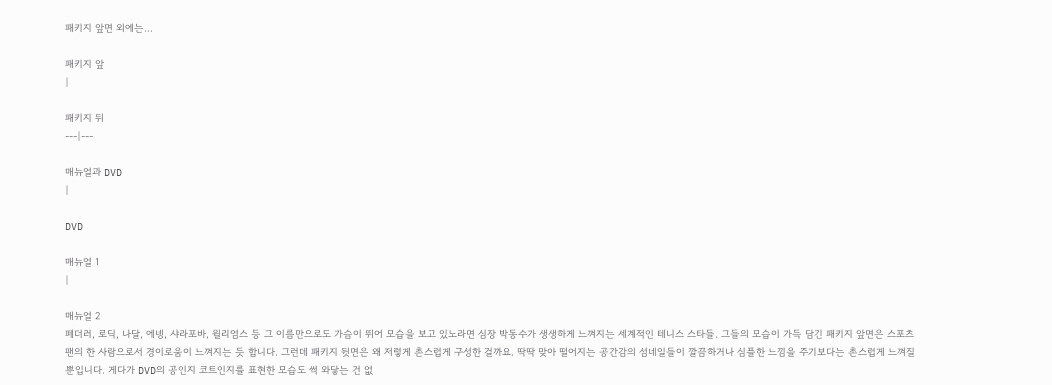패키지 앞면 외에는...

패키지 앞
|

패키지 뒤
---|---

매뉴얼과 DVD
|

DVD

매뉴얼 1
|

매뉴얼 2
페더러, 로딕, 나달, 에넹, 샤라포바, 윌리엄스 등 그 이름만으로도 가슴이 뛰어 모습을 보고 있노라면 심장 박동수가 생생하게 느껴지는 세계적인 테니스 스타들. 그들의 모습이 가득 담긴 패키지 앞면은 스포츠 팬의 한 사람으로서 경이로움이 느껴지는 듯 합니다. 그런데 패키지 뒷면은 왜 저렇게 촌스럽게 구성한 걸까요. 딱딱 맞아 떨어지는 공간감의 섬네일들이 깔끔하거나 심플한 느낌을 주기보다는 촌스럽게 느껴질 뿐입니다. 게다가 DVD의 공인지 코트인지를 표현한 모습도 썩 와닿는 건 없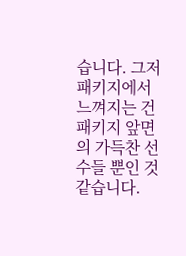습니다. 그저 패키지에서 느껴지는 건 패키지 앞면의 가득찬 선수들 뿐인 것 같습니다.